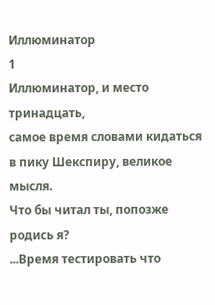Иллюминатор
1
Иллюминатор, и место тринадцать,
самое время словами кидаться
в пику Шекспиру, великое мысля.
Что бы читал ты, попозже родись я?
...Время тестировать что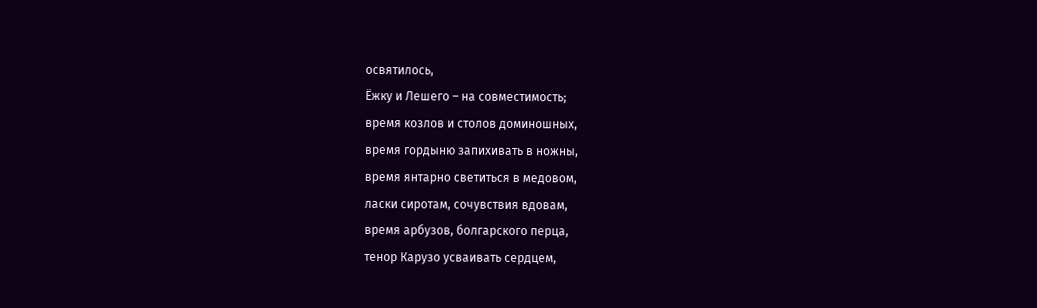освятилось,
Ёжку и Лешего – на совместимость;
время козлов и столов доминошных,
время гордыню запихивать в ножны,
время янтарно светиться в медовом,
ласки сиротам, сочувствия вдовам,
время арбузов, болгарского перца,
тенор Карузо усваивать сердцем,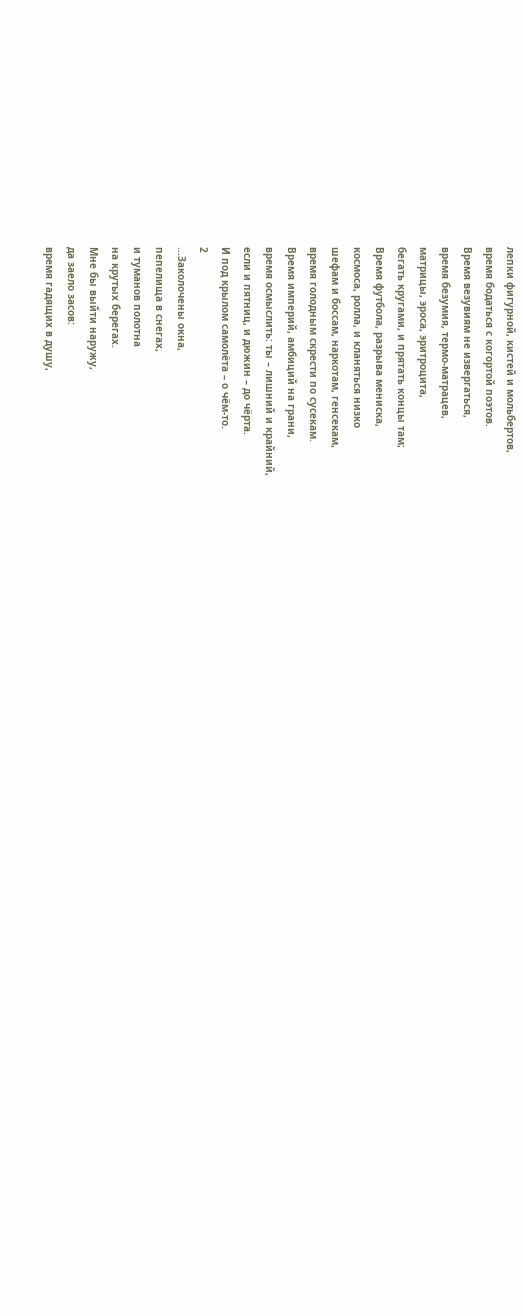лепки фигурной, кистей и мольбертов,
время бодаться с когортой поэтов.
Время везувиям не извергаться,
время безумия, термо-матрацев,
матрицы, эроса, эритроцита,
бегать кругами, и прятать концы там;
Время футбола, разрыва мениска,
космоса, ролла, и кланяться низко
шефам и боссам, наркотам, генсекам,
время голодным скрести по сусекам.
Время империй, амбиций на грани,
время осмыслить: ты – лишний и крайний,
если и пятниц, и дюжин – до чёрта.
И под крылом самолёта – о чём-то.
2
...Заколочены окна,
пепелища в снегах,
и туманов полотна
на крутых берегах.
Мне бы выйти наружу,
да заело засов:
время гадящих в душу,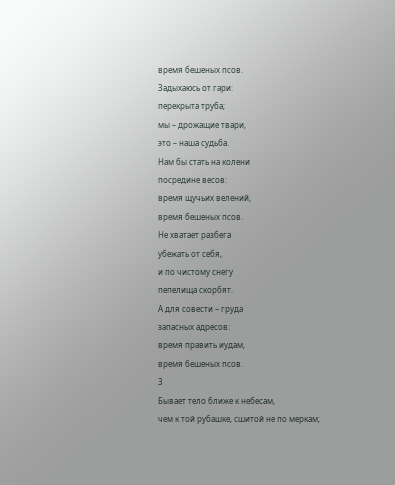время бешеных псов.
Задыхаюсь от гари:
перекрыта труба;
мы – дрожащие твари,
это – наша судьба.
Нам бы стать на колени
посредине весов:
время щучьих велений,
время бешеных псов.
Не хватает разбега
убежать от себя,
и по чистому снегу
пепелища скорбят.
А для совести – груда
запасных адресов:
время править иудам,
время бешеных псов.
3
Бывает тело ближе к небесам,
чем к той рубашке, сшитой не по меркам;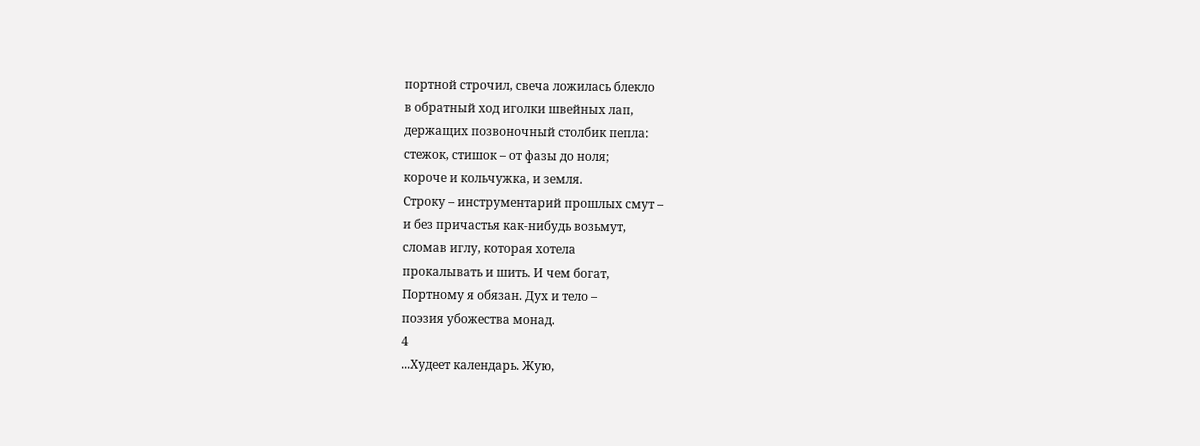портной строчил, свеча ложилась блекло
в обратный ход иголки швейных лап,
держащих позвоночный столбик пепла:
стежок, стишок – от фазы до ноля;
короче и кольчужка, и земля.
Строку – инструментарий прошлых смут –
и без причастья как-нибудь возьмут,
сломав иглу, которая хотела
прокалывать и шить. И чем богат,
Портному я обязан. Дух и тело –
поэзия убожества монад.
4
...Худеет календарь. Жую,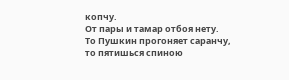копчу.
От пары и тамар отбоя нету.
То Пушкин прогоняет саранчу,
то пятишься спиною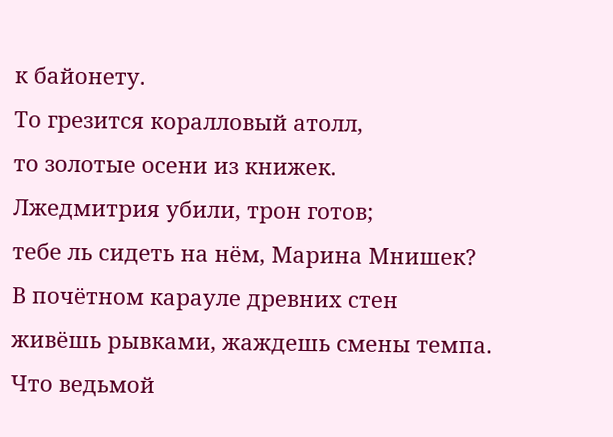к байонету.
То грезится коралловый атолл,
то золотые осени из книжек.
Лжедмитрия убили, трон готов;
тебе ль сидеть на нём, Марина Мнишек?
В почётном карауле древних стен
живёшь рывками, жаждешь смены темпа.
Что ведьмой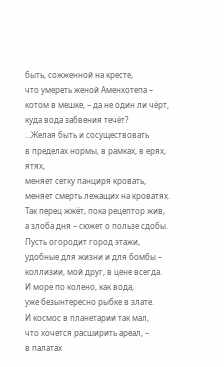быть, сожженной на кресте,
что умереть женой Аменхотепа –
котом в мешке, – да не один ли чёрт,
куда вода забвения течёт?
…Желая быть и сосуществовать
в пределах нормы, в рамках, в ерях, ятях,
меняет сетку панциря кровать,
меняет смерть лежащих на кроватях.
Так перец жжёт, пока рецептор жив,
а злоба дня – сюжет о пользе сдобы.
Пусть огородит город этажи,
удобные для жизни и для бомбы –
коллизии, мой друг, в цене всегда.
И море по колено, как вода,
уже безынтересно рыбке в злате.
И космос в планетарии так мал,
что хочется расширить ареал, –
в палатах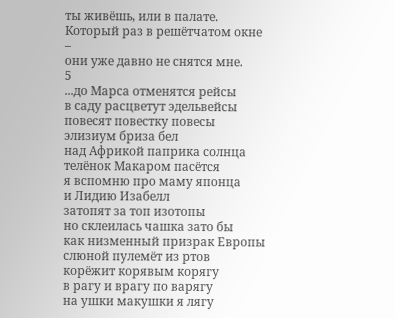ты живёшь, или в палате.
Который раз в решётчатом окне –
они уже давно не снятся мне.
5
...до Марса отменятся рейсы
в саду расцветут эдельвейсы
повесят повестку повесы
элизиум бриза бел
над Африкой паприка солнца
телёнок Макаром пасётся
я вспомню про маму японца
и Лидию Изабелл
затопят за топ изотопы
но склеилась чашка зато бы
как низменный призрак Европы
слюной пулемёт из ртов
корёжит корявым корягу
в рагу и врагу по варягу
на ушки макушки я лягу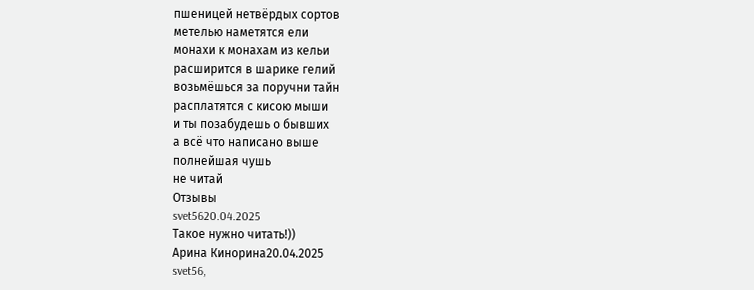пшеницей нетвёрдых сортов
метелью наметятся ели
монахи к монахам из кельи
расширится в шарике гелий
возьмёшься за поручни тайн
расплатятся с кисою мыши
и ты позабудешь о бывших
а всё что написано выше
полнейшая чушь
не читай
Отзывы
svet5620.04.2025
Такое нужно читать!))
Арина Кинорина20.04.2025
svet56,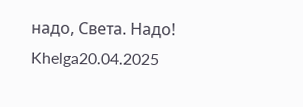надо, Света. Надо!
Khelga20.04.2025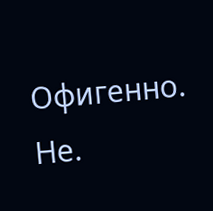Офигенно. Не.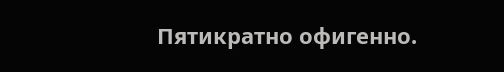Пятикратно офигенно.